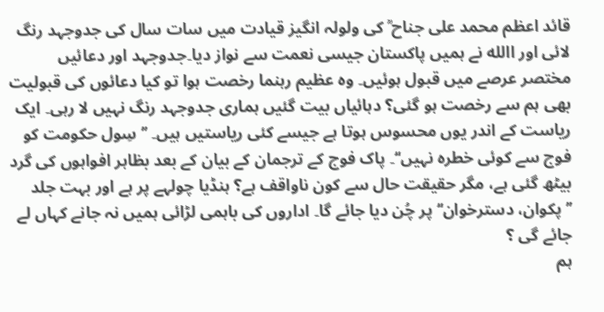قائد اعظم محمد علی جناح ؒ کی ولولہ انگیز قیادت میں سات سال کی جدوجہد رنگ لائی اور االله نے ہمیں پاکستان جیسی نعمت سے نواز دیا۔جدوجہد اور دعائیں مختصر عرصے میں قبول ہوئیں۔ وہ عظیم رہنما رخصت ہوا تو کیا دعائوں کی قبولیت بھی ہم سے رخصت ہو گئی؟ دہائیاں بیت گئیں ہماری جدوجہد رنگ نہیں لا رہی۔ ایک ریاست کے اندر یوں محسوس ہوتا ہے جیسے کئی ریاستیں ہیں۔ ’’سِول حکومت کو فوج سے کوئی خطرہ نہیں‘‘۔ پاک فوج کے ترجمان کے بیان کے بعد بظاہر افواہوں کی گرد بیٹھ گئی ہے، مگر حقیقت حال سے کون ناواقف ہے؟ ہنڈیا چولہے پر ہے اور بہت جلد ’’پکوان، دسترخوان‘‘ پر چُن دیا جائے گا۔ اداروں کی باہمی لڑائی ہمیں نہ جانے کہاں لے جائے گی ؟
ہم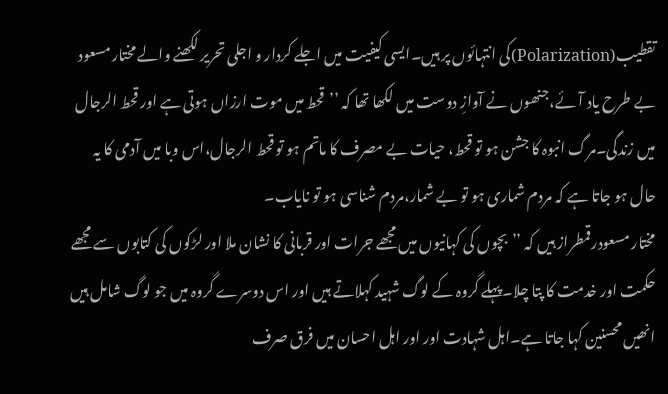تقطیب(Polarization)کی انتہائوں پر ہیں۔ایسی کیفیت میں اجلے کردار و اجلی تحریر لکھنے والے مختار مسعود بے طرح یاد آئے،جنھوں نے آوازِ دوست میں لکھا تھا کہ ’’قحط میں موت ارزاں ہوتی ہے اور قحط الرجال میں زندگی۔مرگ انبوہ کا جشن ہو تو قحط، حیات بے مصرف کا ماتم ہو تو قحط الرجال،اس وبا میں آدمی کا یہ حال ہو جاتا ہے کہ مردم شماری ہو تو بے شمار،مردم شناسی ہو تو نایاب۔
مختار مسعودرقمطراز ہیں کہ ’’بچوں کی کہانیوں میں مجھے جرات اور قربانی کا نشان ملا اور لڑکوں کی کتابوں سے مجھے حکمت اور خدمت کا پتا چلا۔پہلے گروہ کے لوگ شہید کہلاتے ہیں اور اس دوسرے گروہ میں جو لوگ شامل ہیں انھیں محسنین کہا جاتا ہے۔اہل شہادت اور اور اہل احسان میں فرق صرف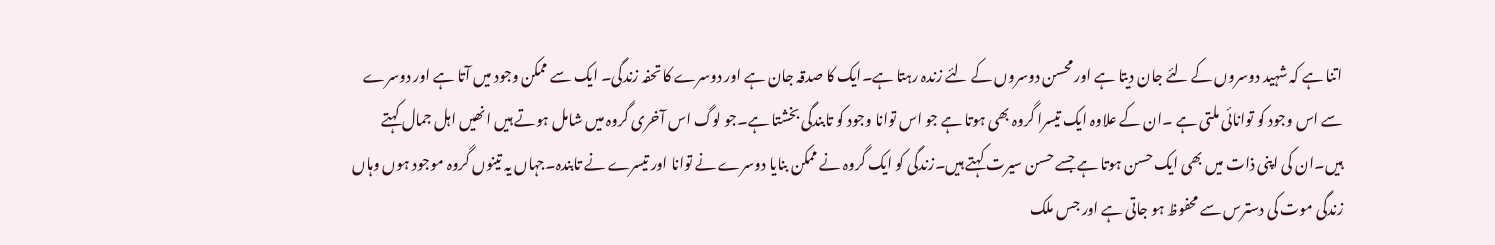اتنا ہے کہ شہید دوسروں کے لئے جان دیتا ہے اور محسن دوسروں کے لئے زندہ رہتا ہے۔ایک کا صدقہ جان ہے اور دوسرے کا تحفہ زندگی۔ ایک سے ممکن وجود میں آتا ہے اور دوسرے سے اس وجود کو توانائی ملتی ہے ۔ان کے علاوہ ایک تیسرا گروہ بھی ہوتا ہے جو اس توانا وجود کو تابندگی بخشتا ہے۔جو لوگ اس آخری گروہ میں شامل ہوتے ہیں انھیں اہل جمال کہتے ہیں۔ان کی اپنی ذات میں بھی ایک حسن ہوتا ہے جسے حسن سیرت کہتے ہیں۔زندگی کو ایک گروہ نے ممکن بنایا دوسرے نے توانا اور تیسرے نے تابندہ۔جہاں یہ تینوں گروہ موجود ہوں وہاں زندگی موت کی دسترس سے محفوظ ہو جاتی ہے اور جس ملک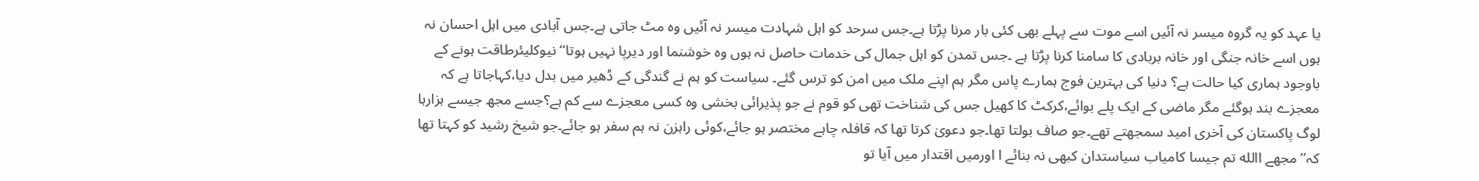یا عہد کو یہ گروہ میسر نہ آئیں اسے موت سے پہلے بھی کئی بار مرنا پڑتا ہے۔جس سرحد کو اہل شہادت میسر نہ آئیں وہ مٹ جاتی ہے۔جس آبادی میں اہل احسان نہ ہوں اسے خانہ جنگی اور خانہ بربادی کا سامنا کرنا پڑتا ہے ۔جس تمدن کو اہل جمال کی خدمات حاصل نہ ہوں وہ خوشنما اور دیرپا نہیں ہوتا‘‘ نیوکلیئرطاقت ہونے کے باوجود ہماری کیا حالت ہے؟ دنیا کی بہترین فوج ہمارے پاس مگر ہم اپنے ملک میں امن کو ترس گئے۔ سیاست کو ہم نے گندگی کے ڈھیر میں بدل دیا،کہاجاتا ہے کہ معجزے بند ہوگئے مگر ماضی کے ایک پلے بوائے،کرکٹ کا کھیل جس کی شناخت تھی کو قوم نے جو پذیرائی بخشی وہ کسی معجزے سے کم ہے؟جسے مجھ جیسے ہزارہا لوگ پاکستان کی آخری امید سمجھتے تھے۔جو صاف بولتا تھا۔جو دعویٰ کرتا تھا کہ قافلہ چاہے مختصر ہو جائے،کوئی راہزن نہ ہم سفر ہو جائے۔جو شیخ رشید کو کہتا تھا کہ’’ مجھے االله تم جیسا کامیاب سیاستدان کبھی نہ بنائے ا اورمیں اقتدار میں آیا تو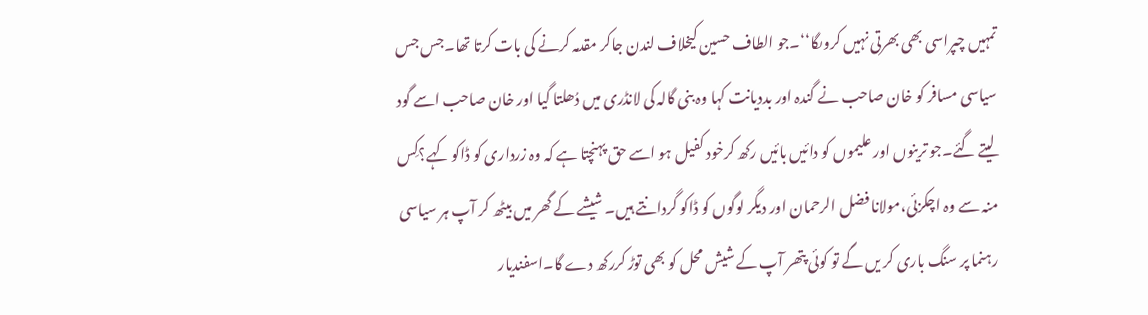تمہیں چپراسی بھی بھرتی نہیں کروںگا‘‘۔جو الطاف حسین کیخلاف لندن جاکر مقدمہ کرنے کی بات کرتا تھا۔جس جس سیاسی مسافر کو خان صاحب نے گندہ اور بددیانت کہا وہ بنی گالہ کی لانڈری میں دُھلتا گیا اور خان صاحب اسے گود لیتے گئے۔جو ترینوں اور علیموں کو دائیں بائیں رکھ کرخود کفیل ہو اسے حق پہنچتا ہے کہ وہ زرداری کو ڈاکو کہے؟کِس منہ سے وہ اچکزئی،مولانا فضل الرحمان اور دیگر لوگوں کو ڈاکو گردانتے ہیں۔ شیشے کے گھر میں بیٹھ کر آپ ہر سیاسی رہنما پر سنگ باری کر یں گے تو کوئی پتھر آپ کے شیش محل کو بھی توڑ کررکھ دے گا۔اسفندیار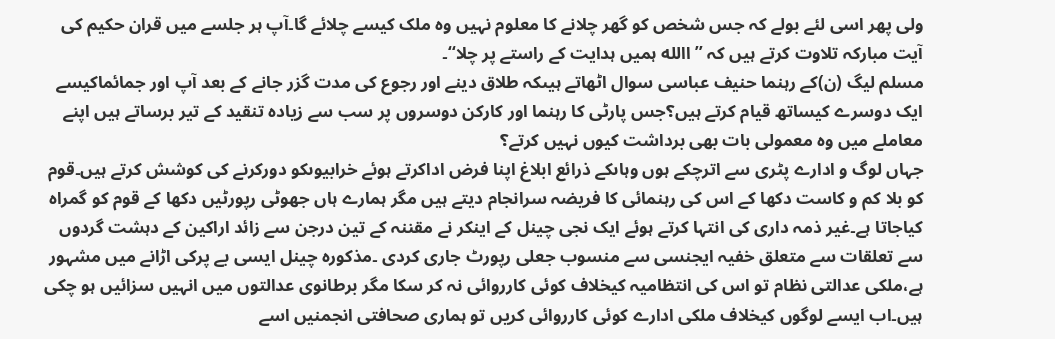ولی پھر اسی لئے بولے کہ جس شخص کو گھر چلانے کا معلوم نہیں وہ ملک کیسے چلائے گا۔آپ ہر جلسے میں قران حکیم کی آیت مبارکہ تلاوت کرتے ہیں کہ ’’االله ہمیں ہدایت کے راستے پر چلا‘‘۔
مسلم لیگ (ن)کے رہنما حنیف عباسی سوال اٹھاتے ہیںکہ طلاق دینے اور رجوع کی مدت گزر جانے کے بعد آپ اور جمائماکیسے ایک دوسرے کیساتھ قیام کرتے ہیں؟جس پارٹی کا رہنما اور کارکن دوسروں پر سب سے زیادہ تنقید کے تیر برساتے ہیں اپنے معاملے میں وہ معمولی بات بھی برداشت کیوں نہیں کرتے؟
جہاں لوگ و ادارے پٹری سے اترچکے ہوں وہاںکے ذرائع ابلاغ اپنا فرض اداکرتے ہوئے خرابیوںکو دورکرنے کی کوشش کرتے ہیں۔قوم کو بلا کم و کاست دکھا کے اس کی رہنمائی کا فریضہ سرانجام دیتے ہیں مگر ہمارے ہاں جھوٹی رپورٹیں دکھا کے قوم کو گمراہ کیاجاتا ہے۔غیر ذمہ داری کی انتہا کرتے ہوئے ایک نجی چینل کے اینکر نے مقننہ کے تین درجن سے زائد اراکین کے دہشت گردوں سے تعلقات سے متعلق خفیہ ایجنسی سے منسوب جعلی رپورٹ جاری کردی ۔مذکورہ چینل ایسی بے پرکی اڑانے میں مشہور ہے،ملکی عدالتی نظام تو اس کی انتظامیہ کیخلاف کوئی کارروائی نہ کر سکا مگر برطانوی عدالتوں میں انہیں سزائیں ہو چکی ہیں۔اب ایسے لوگوں کیخلاف ملکی ادارے کوئی کارروائی کریں تو ہماری صحافتی انجمنیں اسے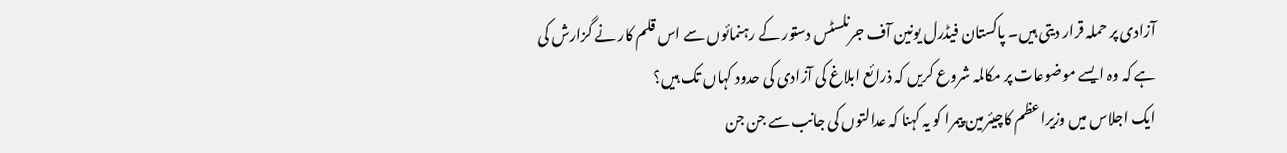آزادی پر حملہ قرار دیتی ہیں۔ پاکستان فیڈرل یونین آف جرنلسٹس دستور کے رہنمائوں سے اس قلم کار نے گزارش کی ہے کہ وہ ایسے موضوعات پر مکالمہ شروع کریں کہ ذرائع ابلاغ کی آزادی کی حدود کہاں تک ہیں؟
ایک اجلاس میں وزیراعظم کاچیئرمین پیمرا کو یہ کہنا کہ عدالتوں کی جانب سے جن جن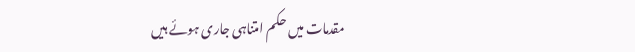مقدمات میں حکم امتناہی جاری ہوئے ہیں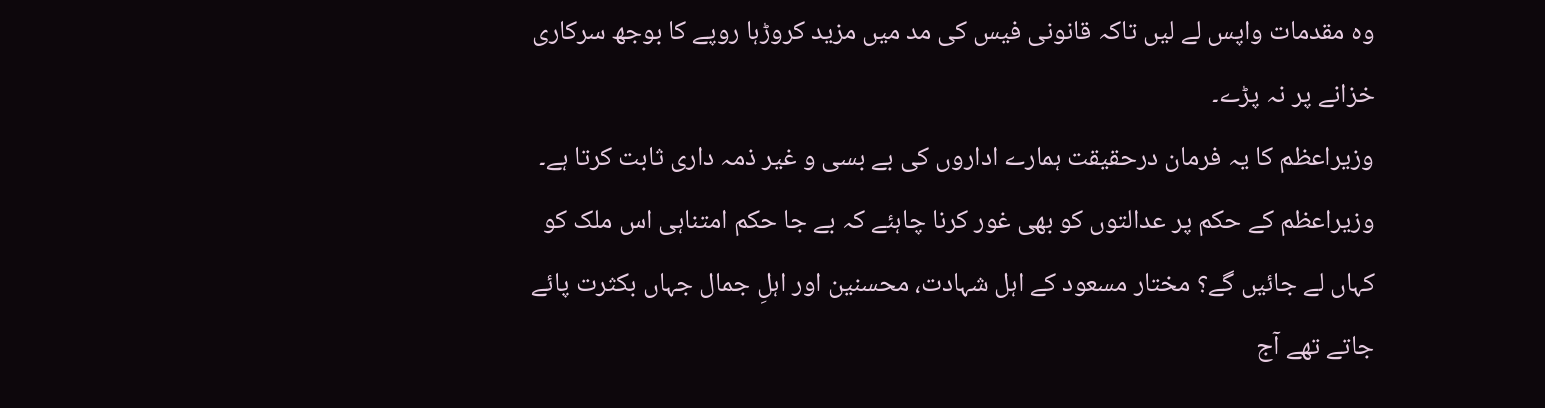وہ مقدمات واپس لے لیں تاکہ قانونی فیس کی مد میں مزید کروڑہا روپے کا بوجھ سرکاری خزانے پر نہ پڑے۔
وزیراعظم کا یہ فرمان درحقیقت ہمارے اداروں کی بے بسی و غیر ذمہ داری ثابت کرتا ہے۔ وزیراعظم کے حکم پر عدالتوں کو بھی غور کرنا چاہئے کہ بے جا حکم امتناہی اس ملک کو کہاں لے جائیں گے؟ مختار مسعود کے اہل شہادت، محسنین اور اہلِ جمال جہاں بکثرت پائے جاتے تھے آج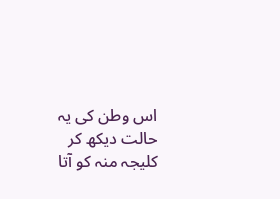اس وطن کی یہ حالت دیکھ کر کلیجہ منہ کو آتا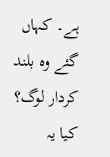ہے۔ کہاں گئے وہ بلند کردار لوگ؟ کیا یہ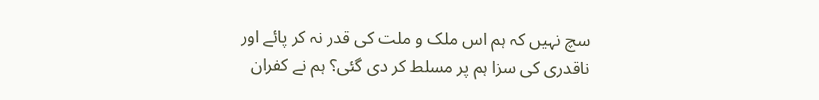سچ نہیں کہ ہم اس ملک و ملت کی قدر نہ کر پائے اور ناقدری کی سزا ہم پر مسلط کر دی گئی؟ ہم نے کفران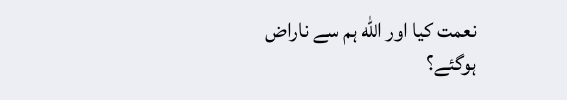نعمت کیا اور الله ہم سے ناراض ہوگئے؟